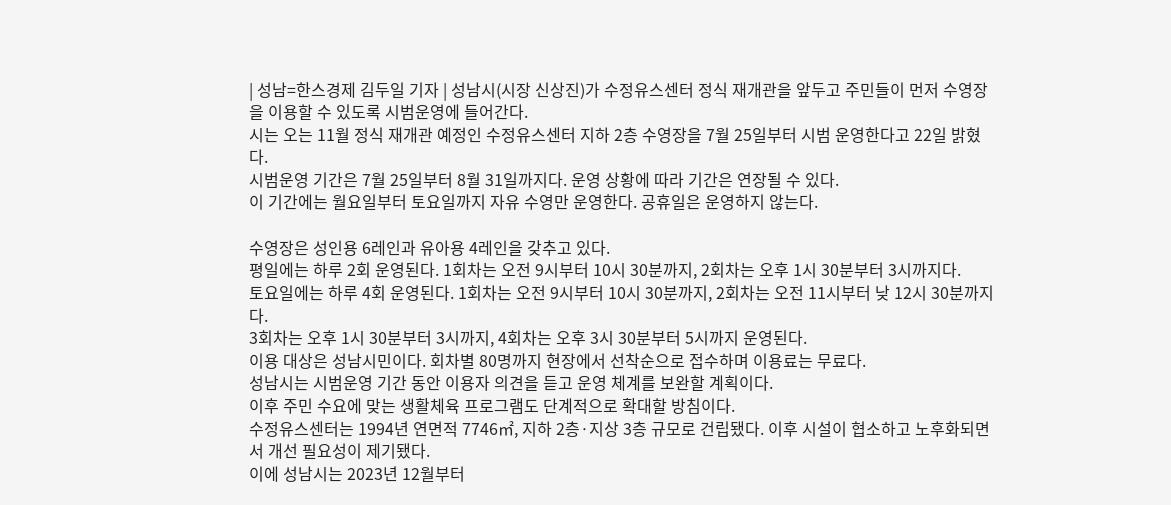| 성남=한스경제 김두일 기자 | 성남시(시장 신상진)가 수정유스센터 정식 재개관을 앞두고 주민들이 먼저 수영장을 이용할 수 있도록 시범운영에 들어간다.
시는 오는 11월 정식 재개관 예정인 수정유스센터 지하 2층 수영장을 7월 25일부터 시범 운영한다고 22일 밝혔다.
시범운영 기간은 7월 25일부터 8월 31일까지다. 운영 상황에 따라 기간은 연장될 수 있다.
이 기간에는 월요일부터 토요일까지 자유 수영만 운영한다. 공휴일은 운영하지 않는다.

수영장은 성인용 6레인과 유아용 4레인을 갖추고 있다.
평일에는 하루 2회 운영된다. 1회차는 오전 9시부터 10시 30분까지, 2회차는 오후 1시 30분부터 3시까지다.
토요일에는 하루 4회 운영된다. 1회차는 오전 9시부터 10시 30분까지, 2회차는 오전 11시부터 낮 12시 30분까지다.
3회차는 오후 1시 30분부터 3시까지, 4회차는 오후 3시 30분부터 5시까지 운영된다.
이용 대상은 성남시민이다. 회차별 80명까지 현장에서 선착순으로 접수하며 이용료는 무료다.
성남시는 시범운영 기간 동안 이용자 의견을 듣고 운영 체계를 보완할 계획이다.
이후 주민 수요에 맞는 생활체육 프로그램도 단계적으로 확대할 방침이다.
수정유스센터는 1994년 연면적 7746㎡, 지하 2층·지상 3층 규모로 건립됐다. 이후 시설이 협소하고 노후화되면서 개선 필요성이 제기됐다.
이에 성남시는 2023년 12월부터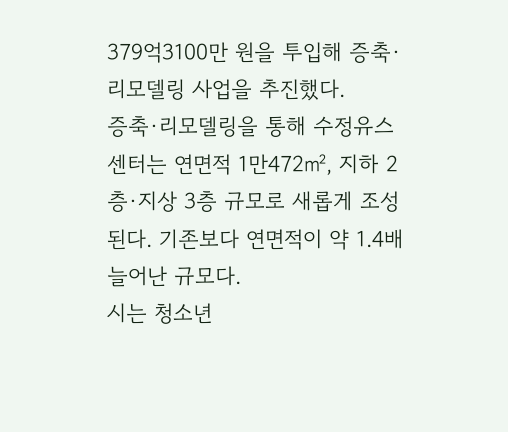379억3100만 원을 투입해 증축·리모델링 사업을 추진했다.
증축·리모델링을 통해 수정유스센터는 연면적 1만472㎡, 지하 2층·지상 3층 규모로 새롭게 조성된다. 기존보다 연면적이 약 1.4배 늘어난 규모다.
시는 청소년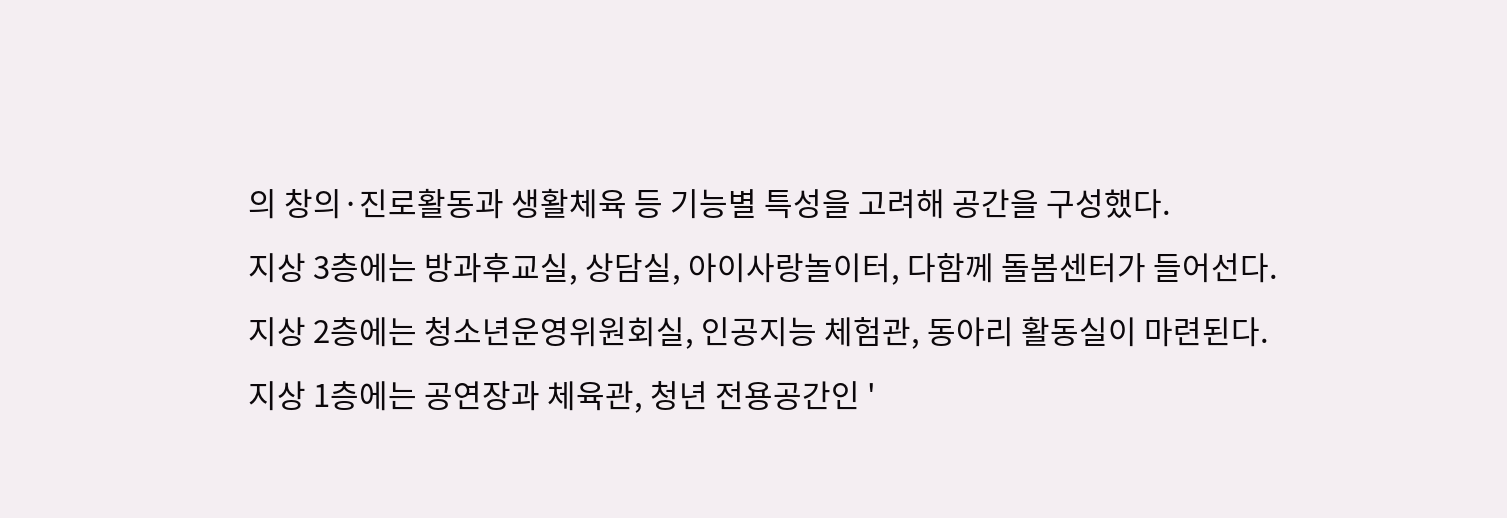의 창의·진로활동과 생활체육 등 기능별 특성을 고려해 공간을 구성했다.
지상 3층에는 방과후교실, 상담실, 아이사랑놀이터, 다함께 돌봄센터가 들어선다.
지상 2층에는 청소년운영위원회실, 인공지능 체험관, 동아리 활동실이 마련된다.
지상 1층에는 공연장과 체육관, 청년 전용공간인 '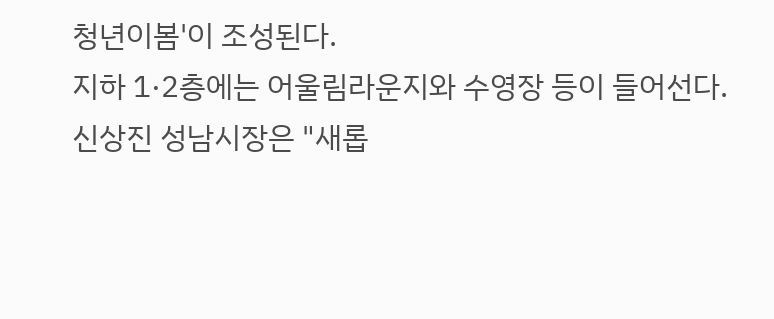청년이봄'이 조성된다.
지하 1·2층에는 어울림라운지와 수영장 등이 들어선다.
신상진 성남시장은 "새롭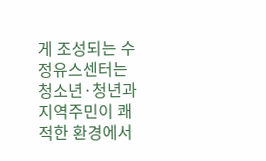게 조성되는 수정유스센터는 청소년·청년과 지역주민이 쾌적한 환경에서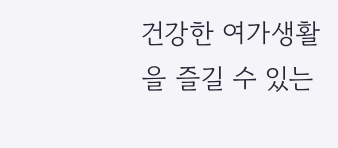건강한 여가생활을 즐길 수 있는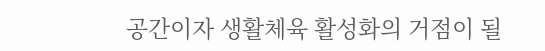공간이자 생활체육 활성화의 거점이 될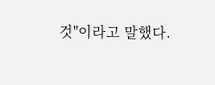것"이라고 말했다.